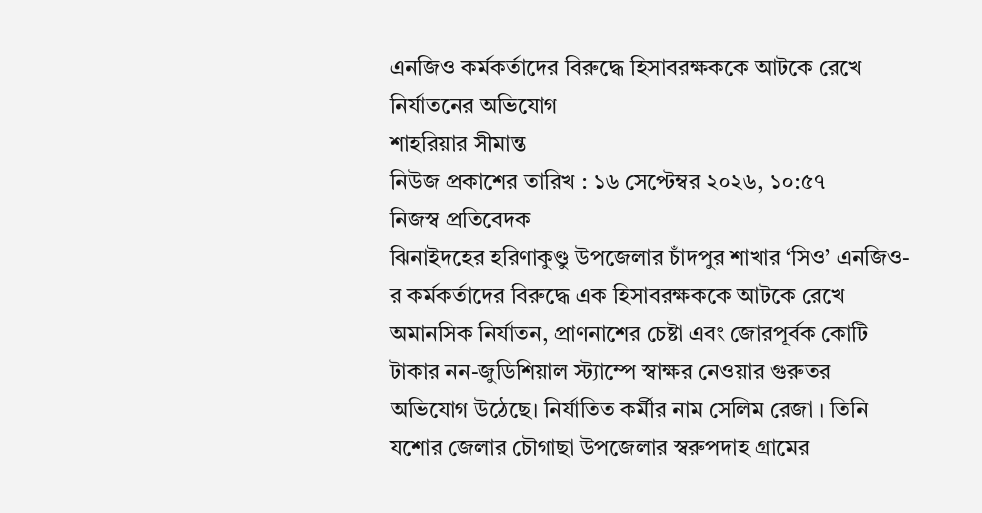এনজিও কর্মকর্তাদের বিরুদ্ধে হিসাবরক্ষককে আটকে রেখে নির্যাতনের অভিযোগ
শাহরিয়ার সীমান্ত
নিউজ প্রকাশের তারিখ : ১৬ সেপ্টেম্বর ২০২৬, ১০:৫৭
নিজস্ব প্রতিবেদক
ঝিনাইদহের হরিণাকুণ্ডু উপজেলার চাঁদপুর শাখার ‘সিও’ এনজিও-র কর্মকর্তাদের বিরুদ্ধে এক হিসাবরক্ষককে আটকে রেখে অমানসিক নির্যাতন, প্রাণনাশের চেষ্টা এবং জোরপূর্বক কোটি টাকার নন-জুডিশিয়াল স্ট্যাম্পে স্বাক্ষর নেওয়ার গুরুতর অভিযোগ উঠেছে। নির্যাতিত কর্মীর নাম সেলিম রেজা । তিনি যশোর জেলার চৌগাছা উপজেলার স্বরুপদাহ গ্রামের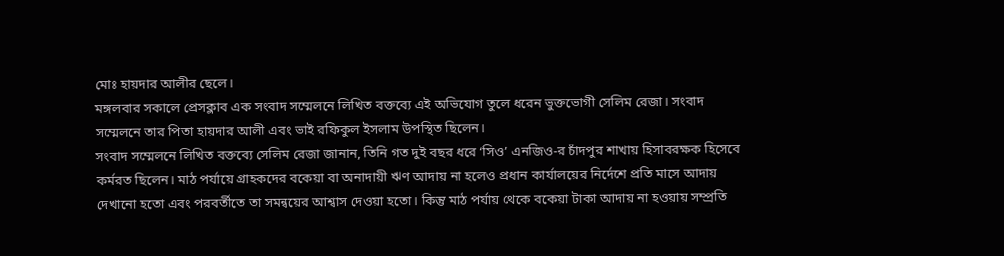মোঃ হায়দার আলীর ছেলে।
মঙ্গলবার সকালে প্রেসক্লাব এক সংবাদ সম্মেলনে লিখিত বক্তব্যে এই অভিযোগ তুলে ধরেন ভুক্তভোগী সেলিম রেজা। সংবাদ সম্মেলনে তার পিতা হায়দার আলী এবং ভাই রফিকুল ইসলাম উপস্থিত ছিলেন।
সংবাদ সম্মেলনে লিখিত বক্তব্যে সেলিম রেজা জানান, তিনি গত দুই বছর ধরে ‘সিও’ এনজিও-র চাঁদপুর শাখায় হিসাবরক্ষক হিসেবে কর্মরত ছিলেন। মাঠ পর্যায়ে গ্রাহকদের বকেয়া বা অনাদায়ী ঋণ আদায় না হলেও প্রধান কার্যালয়ের নির্দেশে প্রতি মাসে আদায় দেখানো হতো এবং পরবর্তীতে তা সমন্বয়ের আশ্বাস দেওয়া হতো। কিন্তু মাঠ পর্যায় থেকে বকেয়া টাকা আদায় না হওয়ায় সম্প্রতি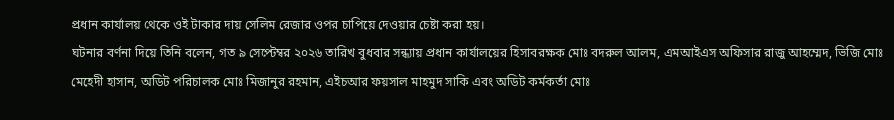প্রধান কার্যালয় থেকে ওই টাকার দায় সেলিম রেজার ওপর চাপিয়ে দেওয়ার চেষ্টা করা হয়।
ঘটনার বর্ণনা দিয়ে তিনি বলেন, গত ৯ সেপ্টেম্বর ২০২৬ তারিখ বুধবার সন্ধ্যায় প্রধান কার্যালয়ের হিসাবরক্ষক মোঃ বদরুল আলম, এমআইএস অফিসার রাজু আহম্মেদ, ভিজি মোঃ মেহেদী হাসান, অডিট পরিচালক মোঃ মিজানুর রহমান, এইচআর ফয়সাল মাহমুদ সাকি এবং অডিট কর্মকর্তা মোঃ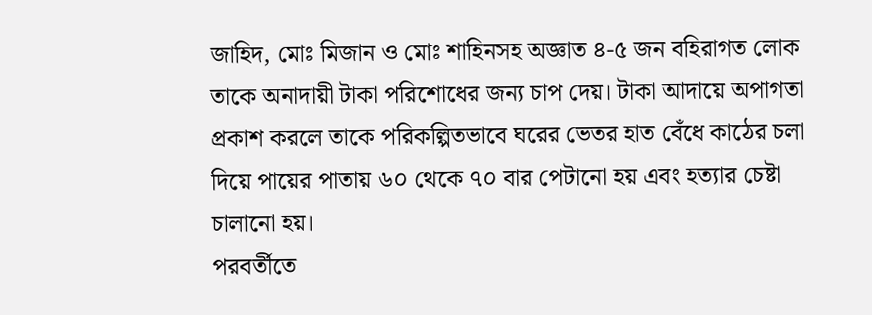জাহিদ, মোঃ মিজান ও মোঃ শাহিনসহ অজ্ঞাত ৪-৫ জন বহিরাগত লোক তাকে অনাদায়ী টাকা পরিশোধের জন্য চাপ দেয়। টাকা আদায়ে অপাগতা প্রকাশ করলে তাকে পরিকল্পিতভাবে ঘরের ভেতর হাত বেঁধে কাঠের চলা দিয়ে পায়ের পাতায় ৬০ থেকে ৭০ বার পেটানো হয় এবং হত্যার চেষ্টা চালানো হয়।
পরবর্তীতে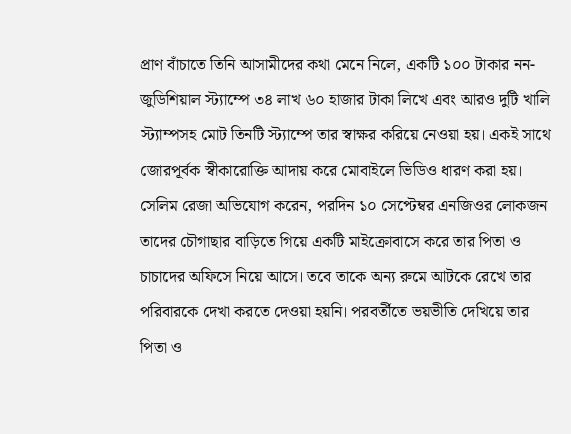প্রাণ বাঁচাতে তিনি আসামীদের কথা মেনে নিলে, একটি ১০০ টাকার নন-জুডিশিয়াল স্ট্যাম্পে ৩৪ লাখ ৬০ হাজার টাকা লিখে এবং আরও দুটি খালি স্ট্যাম্পসহ মোট তিনটি স্ট্যাম্পে তার স্বাক্ষর করিয়ে নেওয়া হয়। একই সাথে জোরপূর্বক স্বীকারোক্তি আদায় করে মোবাইলে ভিডিও ধারণ করা হয়।
সেলিম রেজা অভিযোগ করেন, পরদিন ১০ সেপ্টেম্বর এনজিওর লোকজন তাদের চৌগাছার বাড়িতে গিয়ে একটি মাইক্রোবাসে করে তার পিতা ও চাচাদের অফিসে নিয়ে আসে। তবে তাকে অন্য রুমে আটকে রেখে তার পরিবারকে দেখা করতে দেওয়া হয়নি। পরবর্তীতে ভয়ভীতি দেখিয়ে তার পিতা ও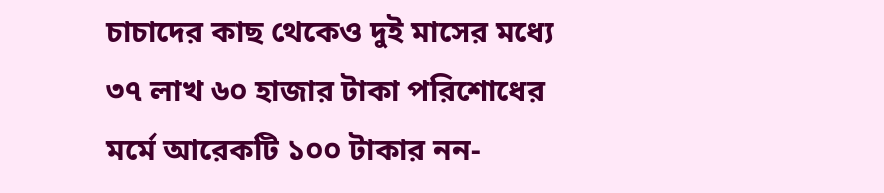চাচাদের কাছ থেকেও দুই মাসের মধ্যে ৩৭ লাখ ৬০ হাজার টাকা পরিশোধের মর্মে আরেকটি ১০০ টাকার নন-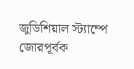জুডিশিয়াল স্ট্যাম্পে জোরপূর্বক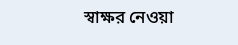স্বাক্ষর নেওয়া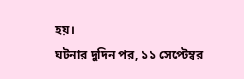হয়।
ঘটনার দুদিন পর, ১১ সেপ্টেম্বর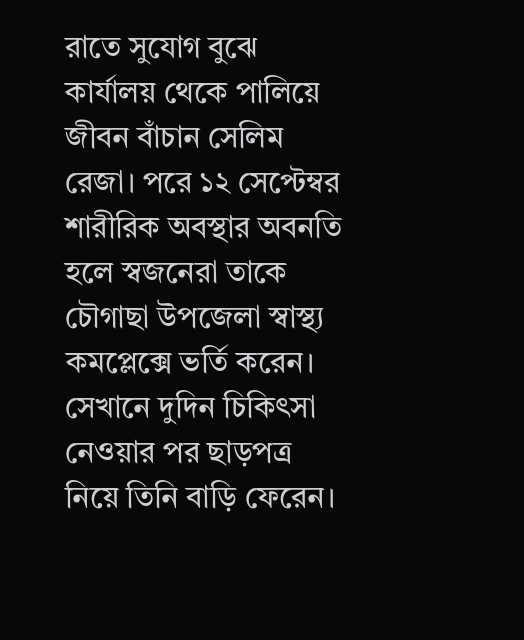রাতে সুযোগ বুঝে কার্যালয় থেকে পালিয়ে জীবন বাঁচান সেলিম রেজা। পরে ১২ সেপ্টেম্বর শারীরিক অবস্থার অবনতি হলে স্বজনেরা তাকে চৌগাছা উপজেলা স্বাস্থ্য কমপ্লেক্সে ভর্তি করেন। সেখানে দুদিন চিকিৎসা নেওয়ার পর ছাড়পত্র নিয়ে তিনি বাড়ি ফেরেন।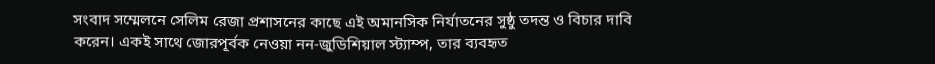সংবাদ সম্মেলনে সেলিম রেজা প্রশাসনের কাছে এই অমানসিক নির্যাতনের সুষ্ঠু তদন্ত ও বিচার দাবি করেন। একই সাথে জোরপূর্বক নেওয়া নন-জুডিশিয়াল স্ট্যাম্প, তার ব্যবহৃত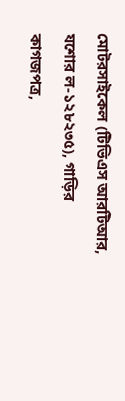মোটরসাইকেল (টিভিএস আরটিআর, যশোর ল-১২৮২৩৫), গাড়ির কাগজপত্র,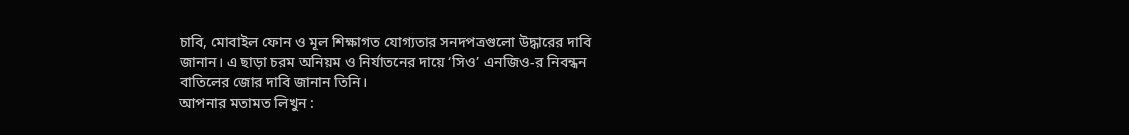চাবি, মোবাইল ফোন ও মূল শিক্ষাগত যোগ্যতার সনদপত্রগুলো উদ্ধারের দাবি জানান। এ ছাড়া চরম অনিয়ম ও নির্যাতনের দায়ে ‘সিও’ এনজিও-র নিবন্ধন বাতিলের জোর দাবি জানান তিনি।
আপনার মতামত লিখুন :